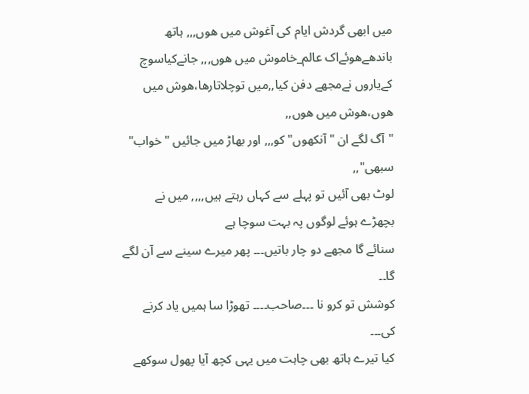میں ابھی گردش ایام کی آغوش میں ھوں,,, ہاتھ باندھےھوئےاک عالم_خاموش میں ھوں,,, جانےکیاسوچ کےیاروں نےمجھے دفن کیا,,میں توچلاتارها،ھوش میں ھوں،ھوش میں ھوں,,
"آگ لگے ان "آنکھوں" کو,,, اور بھاڑ میں جائیں "خواب" سبھی",,
لوٹ بھی آئیں تو پہلے سے کہاں رہتے ہیں,,,, میں نے بچھڑے ہوئے لوگوں پہ بہت سوچا ہے
سنائے گا مجھے دو چار باتیں۔۔۔ پھر میرے سینے سے آن لگے گا۔۔
کوشش تو کرو نا ۔۔۔صاحب۔۔۔۔ تھوڑا سا ہمیں یاد کرنے کی۔۔۔
کیا تیرے ہاتھ بھی چاہت میں یہی کچھ آیا پھول سوکھے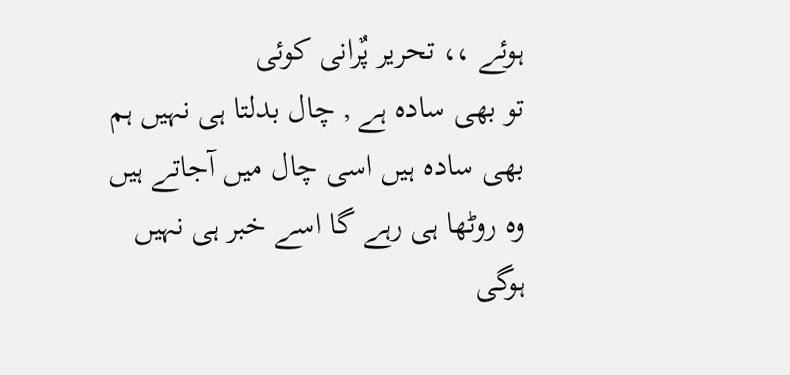ہوئے ،، تحریر پٌرانی کوئی
تو بھی سادہ ہے , چال بدلتا ہی نہیں ہم بھی سادہ ہیں اسی چال میں آجاتے ہیں
وہ روٹھا ہی رہے گا اسے خبر ہی نہیں ہوگی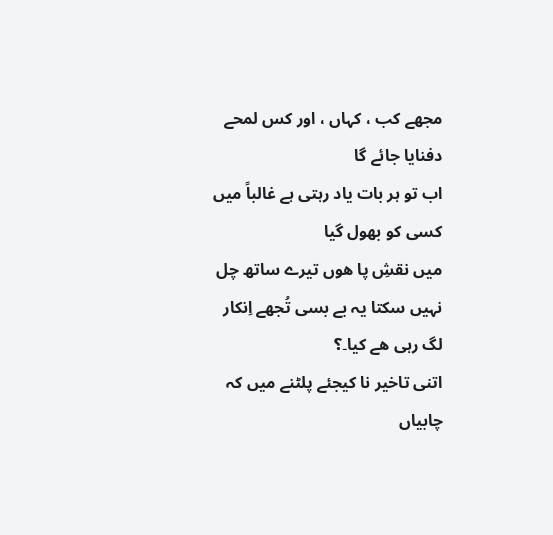مجھے کب ، کہاں ، اور کس لمحے دفنایا جائے گا
اب تو ہر بات یاد رہتی ہے غالباً میں کسی کو بھول گیا
میں نقشِ پا ھوں تیرے ساتھ چل نہیں سکتا یہ بے بسی تُجھے اِنکار لگ رہی ھے کیا۔؟
اتنی تاخیر نا کیجئے پلٹنے میں کہ چابیاں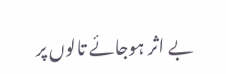بے اثر ہوجائے تالوں پر